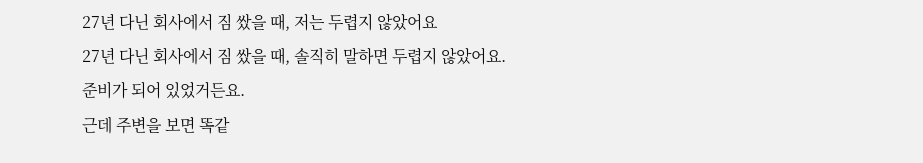27년 다닌 회사에서 짐 쌌을 때, 저는 두렵지 않았어요
27년 다닌 회사에서 짐 쌌을 때, 솔직히 말하면 두렵지 않았어요.
준비가 되어 있었거든요.
근데 주변을 보면 똑같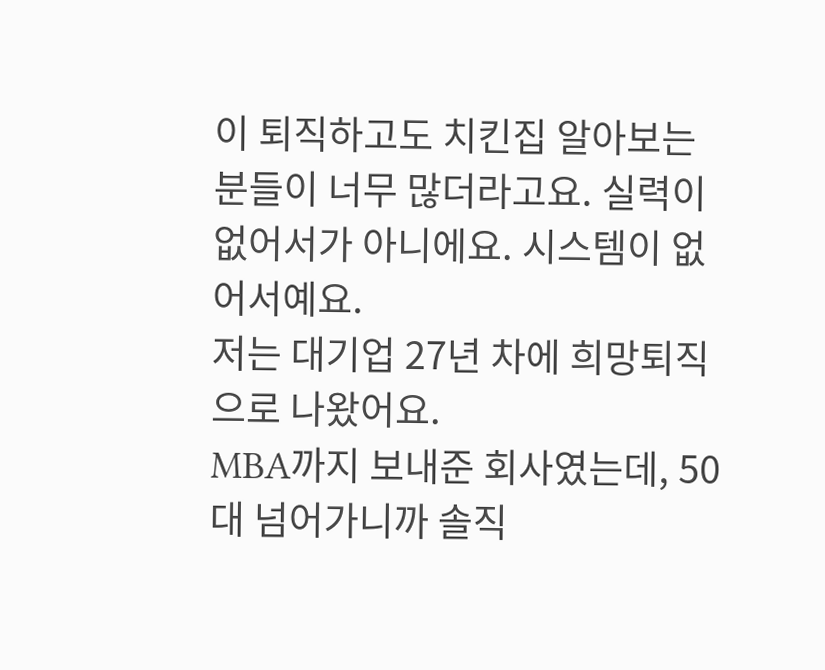이 퇴직하고도 치킨집 알아보는 분들이 너무 많더라고요. 실력이 없어서가 아니에요. 시스템이 없어서예요.
저는 대기업 27년 차에 희망퇴직으로 나왔어요.
MBA까지 보내준 회사였는데, 50대 넘어가니까 솔직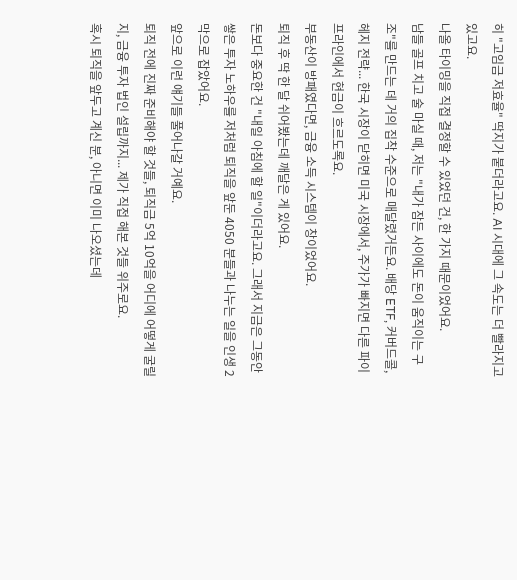히 "고임금 저효율" 딱지가 붙더라고요. AI 시대에 그 속도는 더 빨라지고 있고요.
나올 타이밍을 직접 결정할 수 있었던 건, 한 가지 때문이었어요.
남들 골프 치고 술 마실 때, 저는 "내가 잠든 사이에도 돈이 움직이는 구조"를 만드는 데 거의 집착 수준으로 매달렸거든요. 배당 ETF, 커버드콜, 헤지 전략... 한국 시장이 닫히면 미국 시장에서, 주가가 빠지면 다른 파이프라인에서 현금이 흐르도록요.
부동산이 방패였다면, 금융 소득 시스템이 창이었어요.
퇴직 후 딱 한 달 쉬어봤는데 깨달은 게 있어요.
돈보다 중요한 건 "내일 아침에 할 일"이더라고요. 그래서 지금은 그동안 쌓은 투자 노하우를 저처럼 퇴직을 앞둔 4050 분들과 나누는 일을 인생 2막으로 잡았어요.
앞으로 이런 얘기들 풀어나갈 거예요.
퇴직 전에 진짜 준비해야 할 것들, 퇴직금 5억 10억을 어디에 어떻게 굴릴지, 금융 투자 법인 설립까지... 제가 직접 해본 것들 위주로요.
혹시 퇴직을 앞두고 계신 분, 아니면 이미 나오셨는데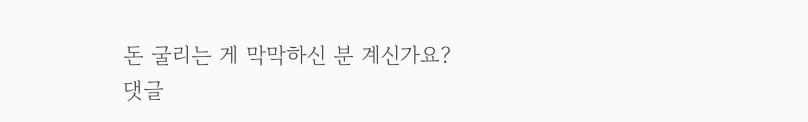돈 굴리는 게 막막하신 분 계신가요?
댓글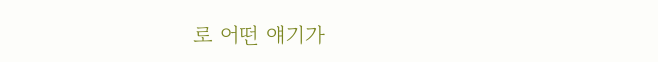로 어떤 얘기가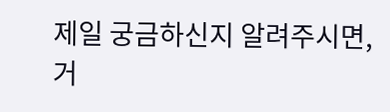제일 궁금하신지 알려주시면, 거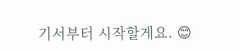기서부터 시작할게요. 😊